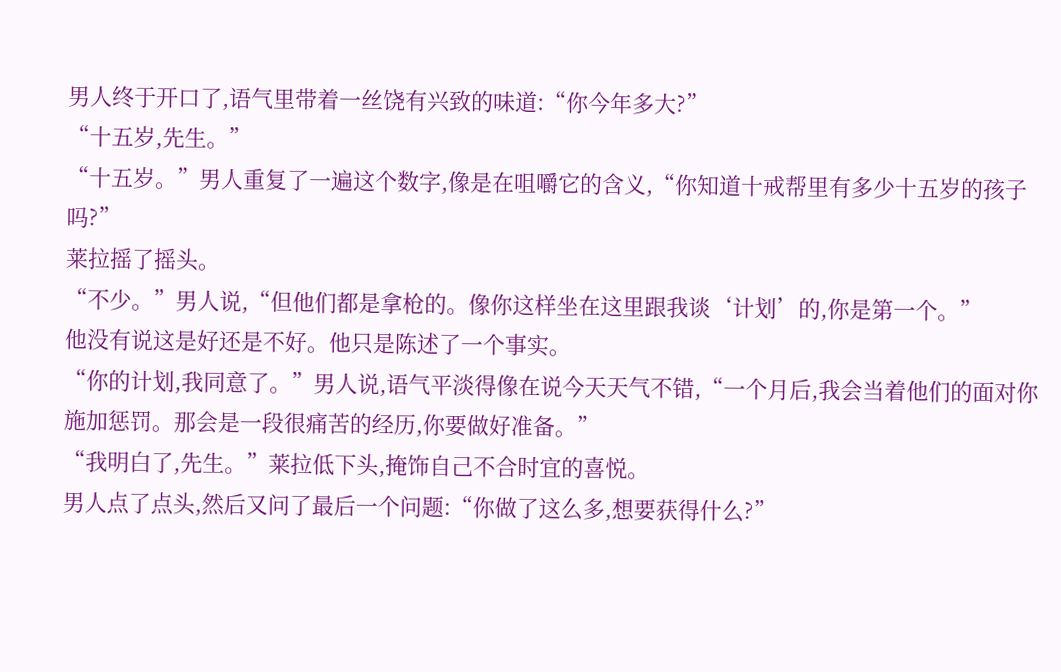男人终于开口了,语气里带着一丝饶有兴致的味道:“你今年多大?”
“十五岁,先生。”
“十五岁。”男人重复了一遍这个数字,像是在咀嚼它的含义,“你知道十戒帮里有多少十五岁的孩子吗?”
莱拉摇了摇头。
“不少。”男人说,“但他们都是拿枪的。像你这样坐在这里跟我谈‘计划’的,你是第一个。”
他没有说这是好还是不好。他只是陈述了一个事实。
“你的计划,我同意了。”男人说,语气平淡得像在说今天天气不错,“一个月后,我会当着他们的面对你施加惩罚。那会是一段很痛苦的经历,你要做好准备。”
“我明白了,先生。”莱拉低下头,掩饰自己不合时宜的喜悦。
男人点了点头,然后又问了最后一个问题:“你做了这么多,想要获得什么?”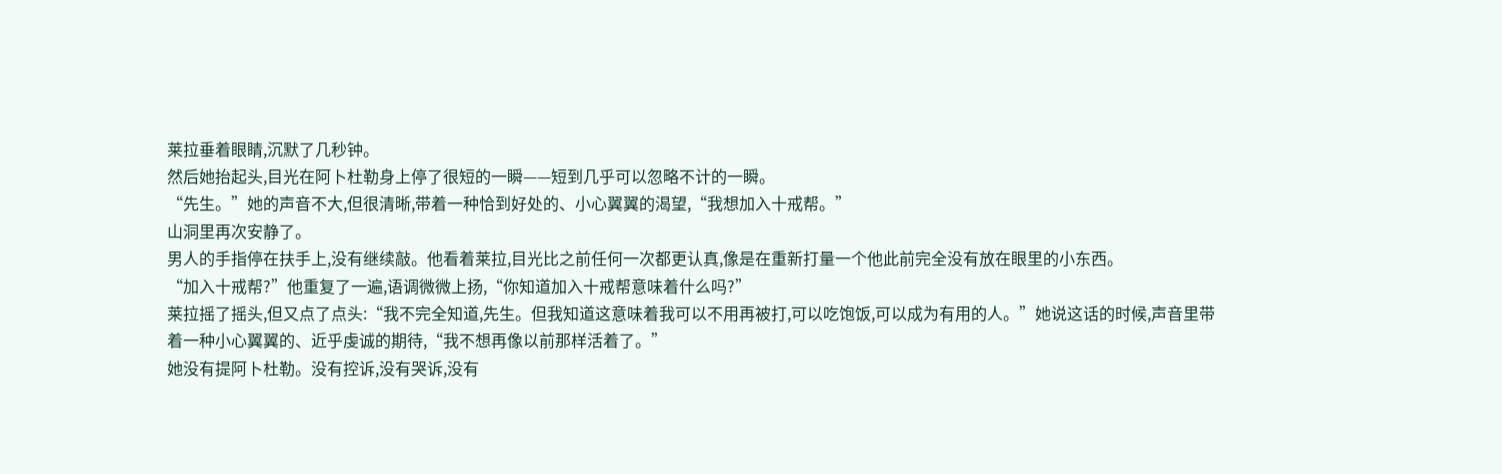莱拉垂着眼睛,沉默了几秒钟。
然后她抬起头,目光在阿卜杜勒身上停了很短的一瞬——短到几乎可以忽略不计的一瞬。
“先生。”她的声音不大,但很清晰,带着一种恰到好处的、小心翼翼的渴望,“我想加入十戒帮。”
山洞里再次安静了。
男人的手指停在扶手上,没有继续敲。他看着莱拉,目光比之前任何一次都更认真,像是在重新打量一个他此前完全没有放在眼里的小东西。
“加入十戒帮?”他重复了一遍,语调微微上扬,“你知道加入十戒帮意味着什么吗?”
莱拉摇了摇头,但又点了点头:“我不完全知道,先生。但我知道这意味着我可以不用再被打,可以吃饱饭,可以成为有用的人。”她说这话的时候,声音里带着一种小心翼翼的、近乎虔诚的期待,“我不想再像以前那样活着了。”
她没有提阿卜杜勒。没有控诉,没有哭诉,没有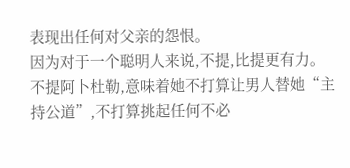表现出任何对父亲的怨恨。
因为对于一个聪明人来说,不提,比提更有力。
不提阿卜杜勒,意味着她不打算让男人替她“主持公道”,不打算挑起任何不必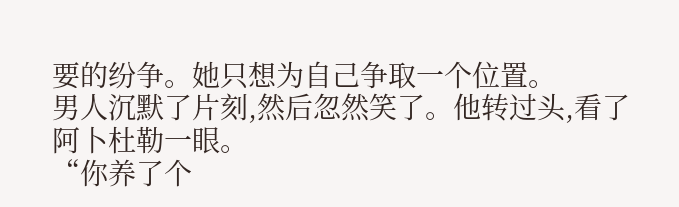要的纷争。她只想为自己争取一个位置。
男人沉默了片刻,然后忽然笑了。他转过头,看了阿卜杜勒一眼。
“你养了个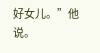好女儿。”他说。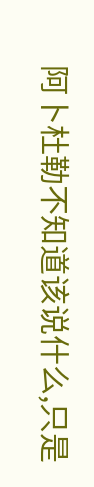阿卜杜勒不知道该说什么,只是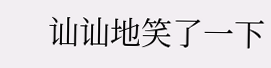讪讪地笑了一下